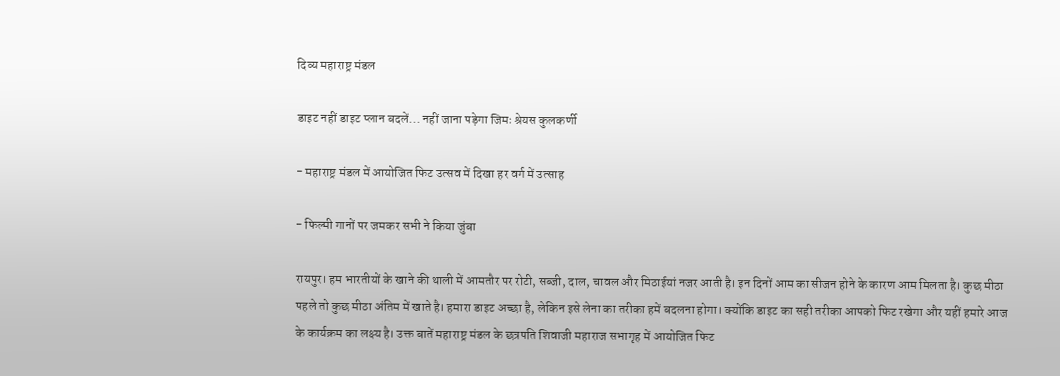दिव्य महाराष्ट्र मंडल

डाइट नहीं डाइट प्लान बदलें... नहीं जाना पड़ेगा जिमः श्रेयस कुलकर्णी

- महाराष्ट्र मंडल में आयोजित फिट उत्सव में दिखा हर वर्ग में उत्साह

- फिल्मी गानों पर जमकर सभी ने किया जुंबा

रायपुर। हम भारतीयों के खाने की थाली में आमतौर पर रोटी, सब्जी, दाल, चावल और मिठाईयां नजर आती है। इन दिनों आम का सीजन होने के कारण आम मिलता है। कुछ मीठा पहले तो कुछ मीठा अंतिम में खाते है। हमारा डाइट अच्छा है, लेकिन इसे लेना का तरीका हमें बदलना होगा। क्योंकि डाइट का सही तरीका आपको फिट रखेगा और यहीं हमारे आज के कार्यक्रम का लक्ष्य है। उक्त बातें महाराष्ट्र मंडल के छत्रपति शिवाजी महाराज सभागृह में आयोजित फिट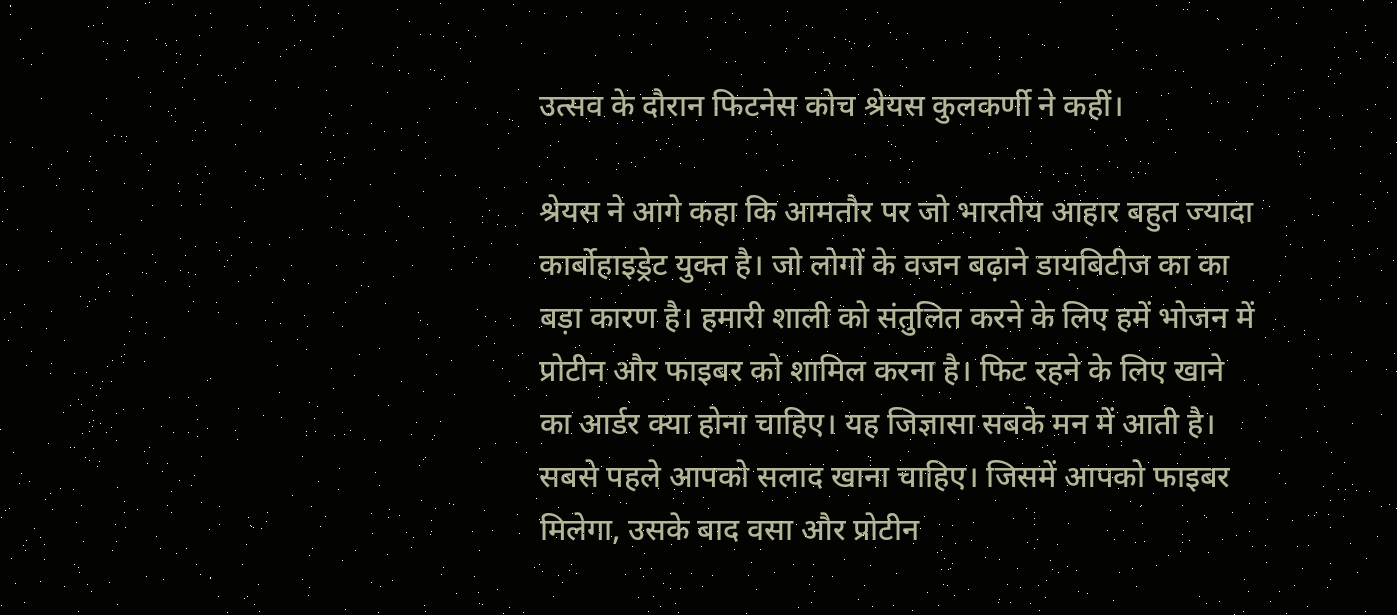उत्सव के दौरान फिटनेस कोच श्रेयस कुलकर्णी ने कहीं।

श्रेयस ने आगे कहा कि आमतौर पर जो भारतीय आहार बहुत ज्यादा कार्बोहाइड्रेट युक्त है। जो लोगों के वजन बढ़ाने डायबिटीज का का बड़ा कारण है। हमारी शाली को संतुलित करने के लिए हमें भोजन में प्रोटीन और फाइबर को शामिल करना है। फिट रहने के लिए खाने का आर्डर क्या होना चाहिए। यह जिज्ञासा सबके मन में आती है। सबसे पहले आपको सलाद खाना चाहिए। जिसमें आपको फाइबर मिलेगा, उसके बाद वसा और प्रोटीन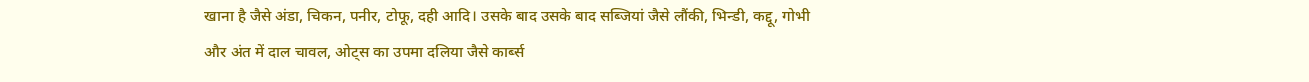खाना है जैसे अंडा, चिकन, पनीर, टोफू, दही आदि। उसके बाद उसके बाद सब्जियां जैसे लौंकी, भिन्डी, कद्दू, गोभी और अंत में दाल चावल, ओट्स का उपमा दलिया जैसे कार्ब्स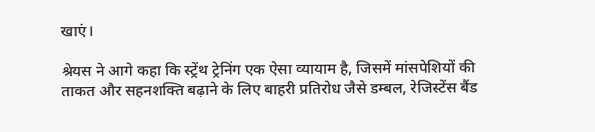खाएं।

श्रेयस ने आगे कहा कि स्ट्रेंथ ट्रेनिंग एक ऐसा व्यायाम है, जिसमें मांसपेशियों की ताकत और सहनशक्ति बढ़ाने के लिए बाहरी प्रतिरोध जैसे डम्बल, रेजिस्टेंस बैंड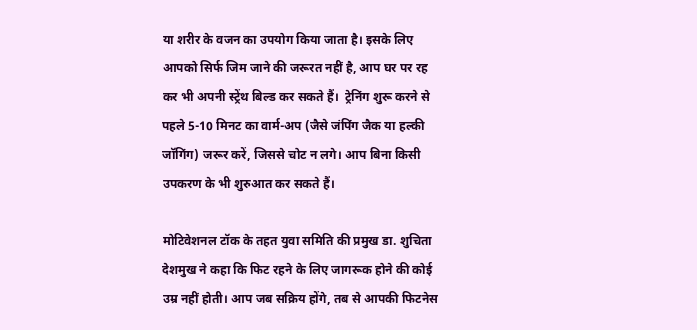या शरीर के वजन का उपयोग किया जाता है। इसके लिए आपको सिर्फ जिम जाने की जरूरत नहीं है, आप घर पर रह कर भी अपनी स्ट्रेंथ बिल्ड कर सकते हैं।  ट्रेनिंग शुरू करने से पहले 5-10 मिनट का वार्म-अप (जैसे जंपिंग जैक या हल्की जॉगिंग) जरूर करें, जिससे चोट न लगे। आप बिना किसी उपकरण के भी शुरुआत कर सकते हैं।

मोटिवेशनल टॉक के तहत युवा समिति की प्रमुख डा. शुचिता देशमुख ने कहा कि फिट रहने के लिए जागरूक होने की कोई उम्र नहीं होती। आप जब सक्रिय होंगे, तब से आपकी फिटनेस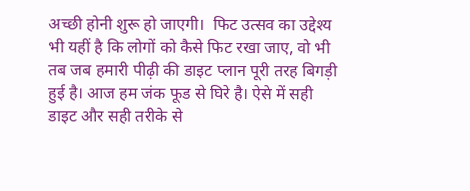अच्छी होनी शुरू हो जाएगी।  फिट उत्सव का उद्देश्य भी यहीं है कि लोगों को कैसे फिट रखा जाए, वो भी तब जब हमारी पीढ़ी की डाइट प्लान पूरी तरह बिगड़ी हुई है। आज हम जंक फूड से घिरे है। ऐसे में सही डाइट और सही तरीके से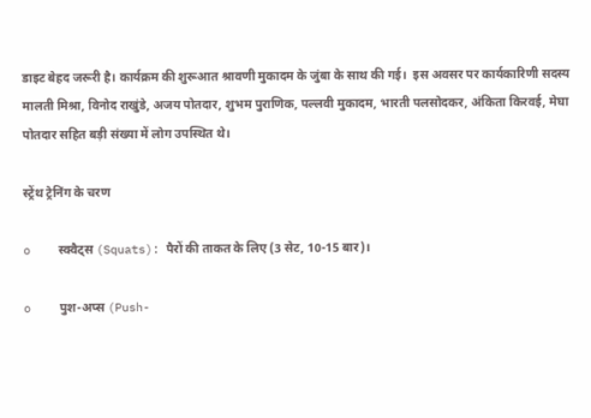डाइट बेहद जरूरी है। कार्यक्रम की शुरूआत श्रावणी मुकादम के जुंबा के साथ की गई।  इस अवसर पर कार्यकारिणी सदस्य मालती मिश्रा, विनोद राखुंडे, अजय पोतदार, शुभम पुराणिक, पल्लवी मुकादम, भारती पलसोदकर, अंकिता किरवई, मेघा पोतदार सहित बड़ी संख्या में लोग उपस्थित थे।

स्ट्रेंथ ट्रेनिंग के चरण

o    स्क्वैट्स (Squats): पैरों की ताकत के लिए (3 सेट, 10-15 बार)।

o    पुश-अप्स (Push-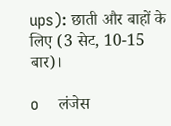ups): छाती और बाहों के लिए (3 सेट, 10-15 बार)।

o    लंजेस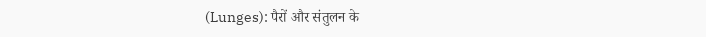(Lunges): पैरों और संतुलन के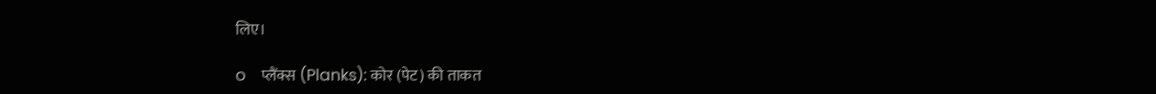लिए।

o    प्लैंक्स (Planks): कोर (पेट) की ताकत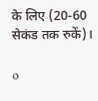के लिए (20-60 सेकंड तक रुकें)।

o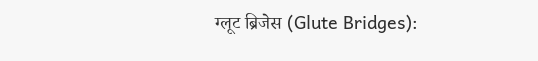ग्लूट ब्रिजेस (Glute Bridges):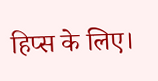हिप्स के लिए।